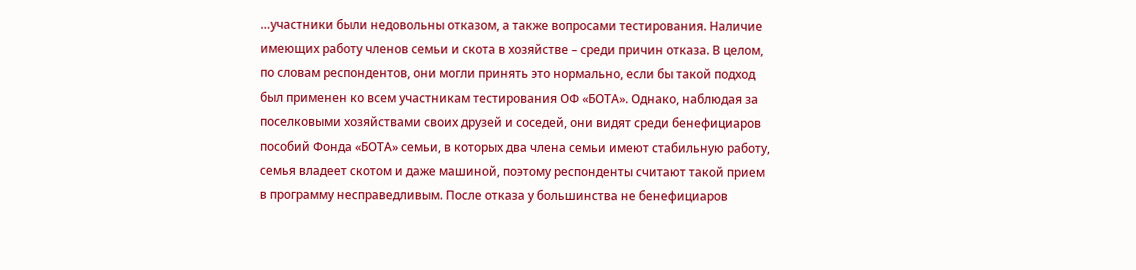…участники были недовольны отказом, а также вопросами тестирования. Наличие имеющих работу членов семьи и скота в хозяйстве – среди причин отказа. В целом, по словам респондентов, они могли принять это нормально, если бы такой подход был применен ко всем участникам тестирования ОФ «БОТА». Однако, наблюдая за поселковыми хозяйствами своих друзей и соседей, они видят среди бенефициаров пособий Фонда «БОТА» семьи, в которых два члена семьи имеют стабильную работу, семья владеет скотом и даже машиной, поэтому респонденты считают такой прием в программу несправедливым. После отказа у большинства не бенефициаров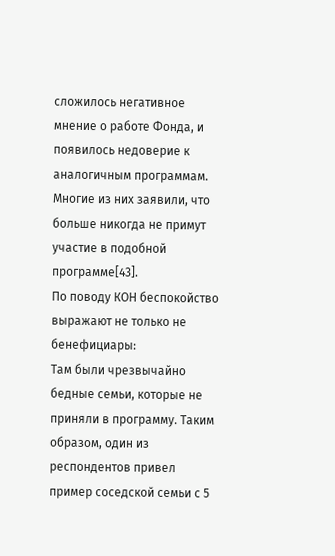сложилось негативное мнение о работе Фонда, и появилось недоверие к аналогичным программам. Многие из них заявили, что больше никогда не примут участие в подобной программе[43].
По поводу КОН беспокойство выражают не только не бенефициары:
Там были чрезвычайно бедные семьи, которые не приняли в программу. Таким образом, один из респондентов привел пример соседской семьи с 5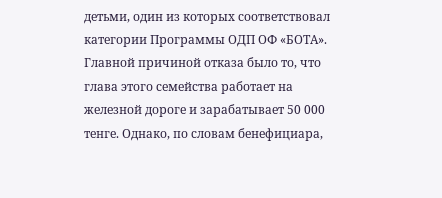детьми, один из которых соответствовал категории Программы ОДП ОФ «БОТА». Главной причиной отказа было то, что глава этого семейства работает на железной дороге и зарабатывает 50 000 тенге. Однако, по словам бенефициара,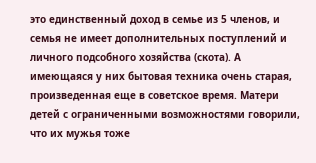это единственный доход в семье из 5 членов, и семья не имеет дополнительных поступлений и личного подсобного хозяйства (скота). А имеющаяся у них бытовая техника очень старая, произведенная еще в советское время. Матери детей с ограниченными возможностями говорили, что их мужья тоже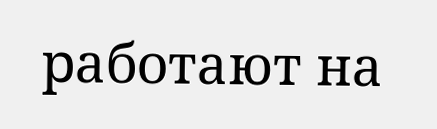работают на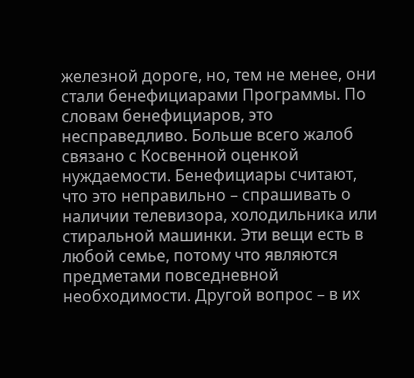железной дороге, но, тем не менее, они стали бенефициарами Программы. По словам бенефициаров, это несправедливо. Больше всего жалоб связано с Косвенной оценкой нуждаемости. Бенефициары считают, что это неправильно – спрашивать о наличии телевизора, холодильника или стиральной машинки. Эти вещи есть в любой семье, потому что являются предметами повседневной необходимости. Другой вопрос – в их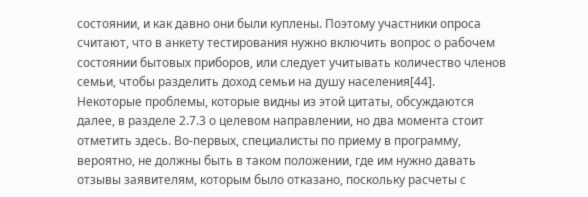состоянии, и как давно они были куплены. Поэтому участники опроса считают, что в анкету тестирования нужно включить вопрос о рабочем состоянии бытовых приборов, или следует учитывать количество членов семьи, чтобы разделить доход семьи на душу населения[44].
Некоторые проблемы, которые видны из этой цитаты, обсуждаются далее, в разделе 2.7.3 о целевом направлении, но два момента стоит отметить здесь. Во-первых, специалисты по приему в программу, вероятно, не должны быть в таком положении, где им нужно давать отзывы заявителям, которым было отказано, поскольку расчеты с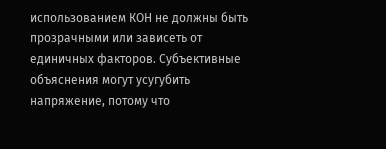использованием КОН не должны быть прозрачными или зависеть от единичных факторов. Субъективные объяснения могут усугубить напряжение, потому что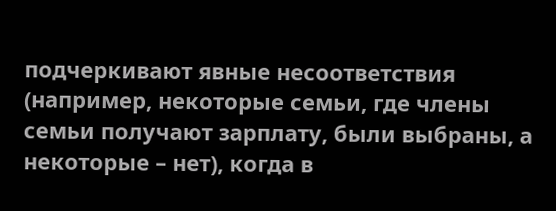подчеркивают явные несоответствия (например, некоторые семьи, где члены семьи получают зарплату, были выбраны, а некоторые – нет), когда в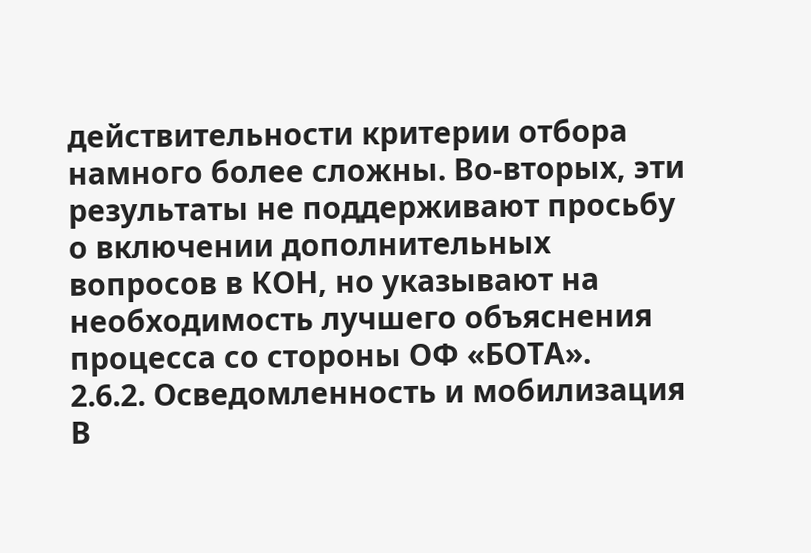действительности критерии отбора намного более сложны. Во-вторых, эти результаты не поддерживают просьбу о включении дополнительных вопросов в КОН, но указывают на необходимость лучшего объяснения процесса со стороны ОФ «БОТА».
2.6.2. Осведомленность и мобилизация
В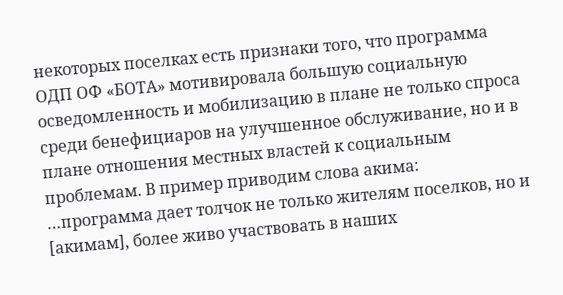некоторых поселках есть признаки того, что программа ОДП ОФ «БОТА» мотивировала большую социальную осведомленность и мобилизацию в плане не только спроса среди бенефициаров на улучшенное обслуживание, но и в плане отношения местных властей к социальным проблемам. В пример приводим слова акима:
…программа дает толчок не только жителям поселков, но и [акимам], более живо участвовать в наших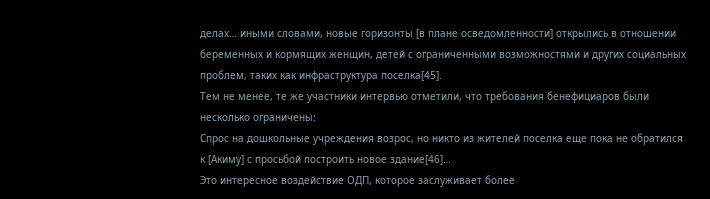делах… иными словами, новые горизонты [в плане осведомленности] открылись в отношении беременных и кормящих женщин, детей с ограниченными возможностями и других социальных проблем, таких как инфраструктура поселка[45].
Тем не менее, те же участники интервью отметили, что требования бенефициаров были несколько ограничены:
Спрос на дошкольные учреждения возрос, но никто из жителей поселка еще пока не обратился к [Акиму] с просьбой построить новое здание[46]…
Это интересное воздействие ОДП, которое заслуживает более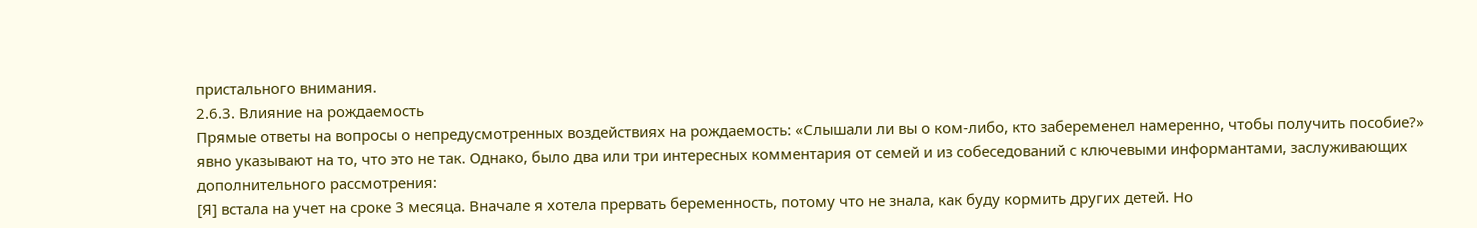пристального внимания.
2.6.3. Влияние на рождаемость
Прямые ответы на вопросы о непредусмотренных воздействиях на рождаемость: «Слышали ли вы о ком-либо, кто забеременел намеренно, чтобы получить пособие?» явно указывают на то, что это не так. Однако, было два или три интересных комментария от семей и из собеседований с ключевыми информантами, заслуживающих дополнительного рассмотрения:
[Я] встала на учет на сроке 3 месяца. Вначале я хотела прервать беременность, потому что не знала, как буду кормить других детей. Но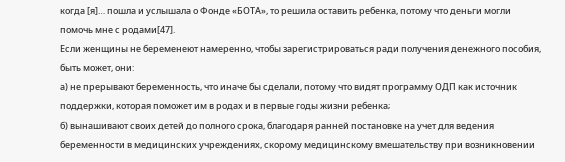когда [я]… пошла и услышала о Фонде «БОТА», то решила оставить ребенка, потому что деньги могли помочь мне с родами[47].
Если женщины не беременеют намеренно, чтобы зарегистрироваться ради получения денежного пособия, быть может, они:
а) не прерывают беременность, что иначе бы сделали, потому что видят программу ОДП как источник поддержки, которая поможет им в родах и в первые годы жизни ребенка;
б) вынашивают своих детей до полного срока, благодаря ранней постановке на учет для ведения беременности в медицинских учреждениях, скорому медицинскому вмешательству при возникновении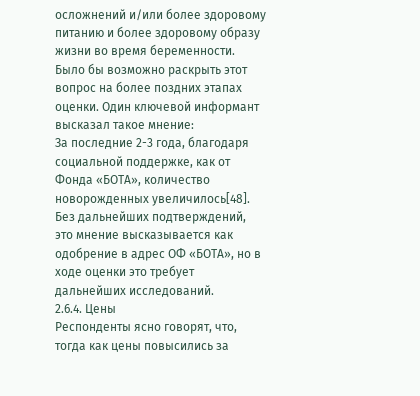осложнений и/или более здоровому питанию и более здоровому образу жизни во время беременности. Было бы возможно раскрыть этот вопрос на более поздних этапах оценки. Один ключевой информант высказал такое мнение:
За последние 2-3 года, благодаря социальной поддержке, как от Фонда «БОТА», количество новорожденных увеличилось[48].
Без дальнейших подтверждений, это мнение высказывается как одобрение в адрес ОФ «БОТА», но в ходе оценки это требует дальнейших исследований.
2.6.4. Цены
Респонденты ясно говорят, что, тогда как цены повысились за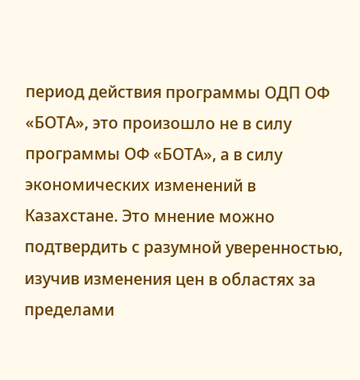период действия программы ОДП ОФ «БОТА», это произошло не в силу программы ОФ «БОТА», а в силу экономических изменений в Казахстане. Это мнение можно подтвердить с разумной уверенностью, изучив изменения цен в областях за пределами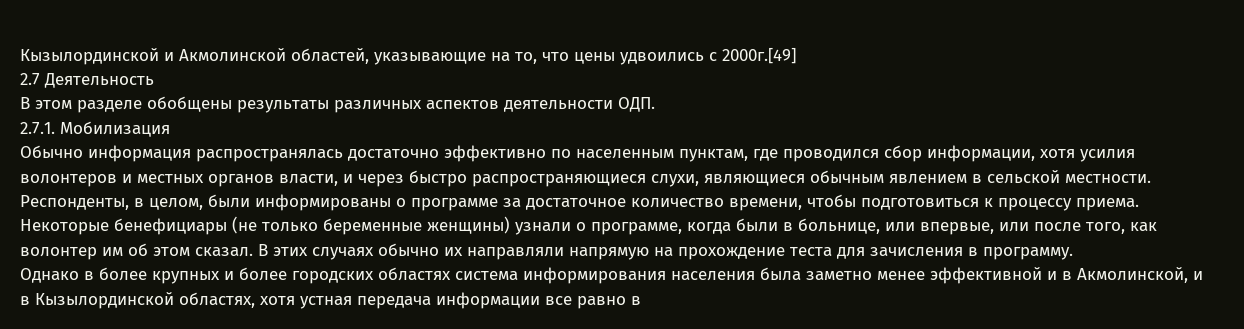Кызылординской и Акмолинской областей, указывающие на то, что цены удвоились с 2000г.[49]
2.7 Деятельность
В этом разделе обобщены результаты различных аспектов деятельности ОДП.
2.7.1. Мобилизация
Обычно информация распространялась достаточно эффективно по населенным пунктам, где проводился сбор информации, хотя усилия волонтеров и местных органов власти, и через быстро распространяющиеся слухи, являющиеся обычным явлением в сельской местности. Респонденты, в целом, были информированы о программе за достаточное количество времени, чтобы подготовиться к процессу приема. Некоторые бенефициары (не только беременные женщины) узнали о программе, когда были в больнице, или впервые, или после того, как волонтер им об этом сказал. В этих случаях обычно их направляли напрямую на прохождение теста для зачисления в программу.
Однако в более крупных и более городских областях система информирования населения была заметно менее эффективной и в Акмолинской, и в Кызылординской областях, хотя устная передача информации все равно в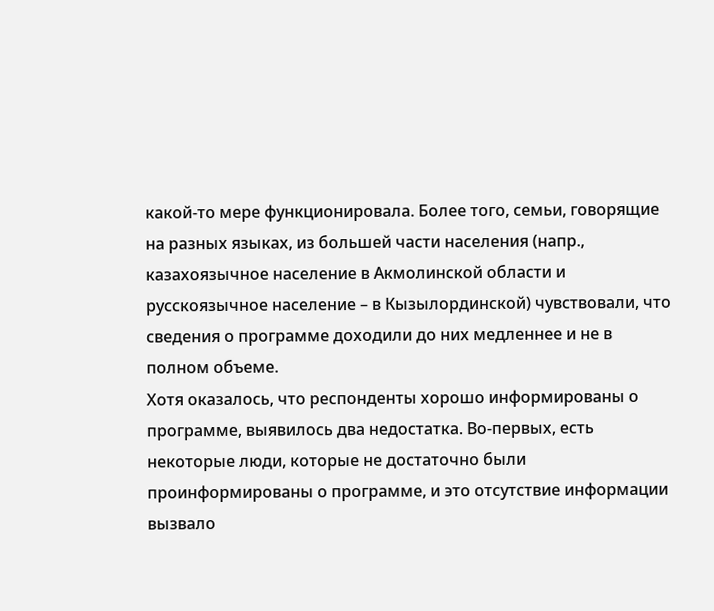какой-то мере функционировала. Более того, семьи, говорящие на разных языках, из большей части населения (напр., казахоязычное население в Акмолинской области и русскоязычное население – в Кызылординской) чувствовали, что сведения о программе доходили до них медленнее и не в полном объеме.
Хотя оказалось, что респонденты хорошо информированы о программе, выявилось два недостатка. Во-первых, есть некоторые люди, которые не достаточно были проинформированы о программе, и это отсутствие информации вызвало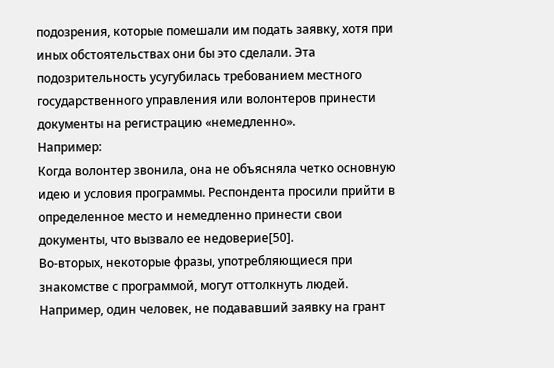подозрения, которые помешали им подать заявку, хотя при иных обстоятельствах они бы это сделали. Эта подозрительность усугубилась требованием местного государственного управления или волонтеров принести документы на регистрацию «немедленно».
Например:
Когда волонтер звонила, она не объясняла четко основную идею и условия программы. Респондента просили прийти в определенное место и немедленно принести свои документы, что вызвало ее недоверие[50].
Во-вторых, некоторые фразы, употребляющиеся при знакомстве с программой, могут оттолкнуть людей. Например, один человек, не подававший заявку на грант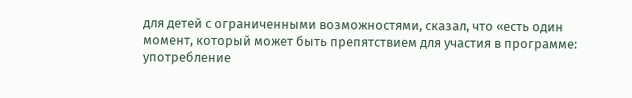для детей с ограниченными возможностями, сказал, что «есть один момент, который может быть препятствием для участия в программе: употребление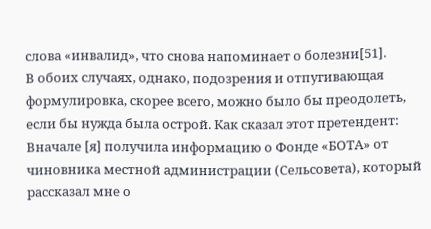слова «инвалид», что снова напоминает о болезни[51].
В обоих случаях, однако, подозрения и отпугивающая формулировка, скорее всего, можно было бы преодолеть, если бы нужда была острой. Как сказал этот претендент:
Вначале [я] получила информацию о Фонде «БОТА» от чиновника местной администрации (Сельсовета), который рассказал мне о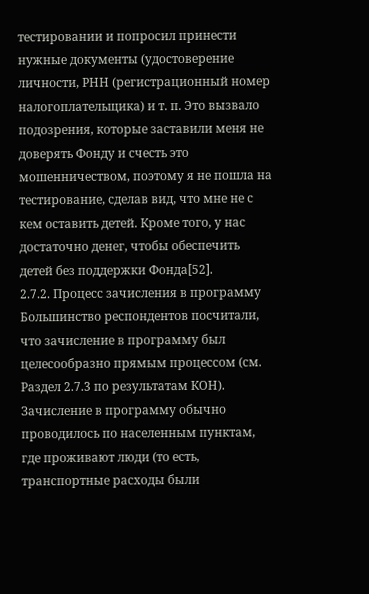тестировании и попросил принести нужные документы (удостоверение личности, РНН (регистрационный номер налогоплательщика) и т. п. Это вызвало подозрения, которые заставили меня не доверять Фонду и счесть это мошенничеством, поэтому я не пошла на тестирование, сделав вид, что мне не с кем оставить детей. Кроме того, у нас достаточно денег, чтобы обеспечить детей без поддержки Фонда[52].
2.7.2. Процесс зачисления в программу
Большинство респондентов посчитали, что зачисление в программу был целесообразно прямым процессом (см. Раздел 2.7.3 по результатам КОН). Зачисление в программу обычно проводилось по населенным пунктам, где проживают люди (то есть, транспортные расходы были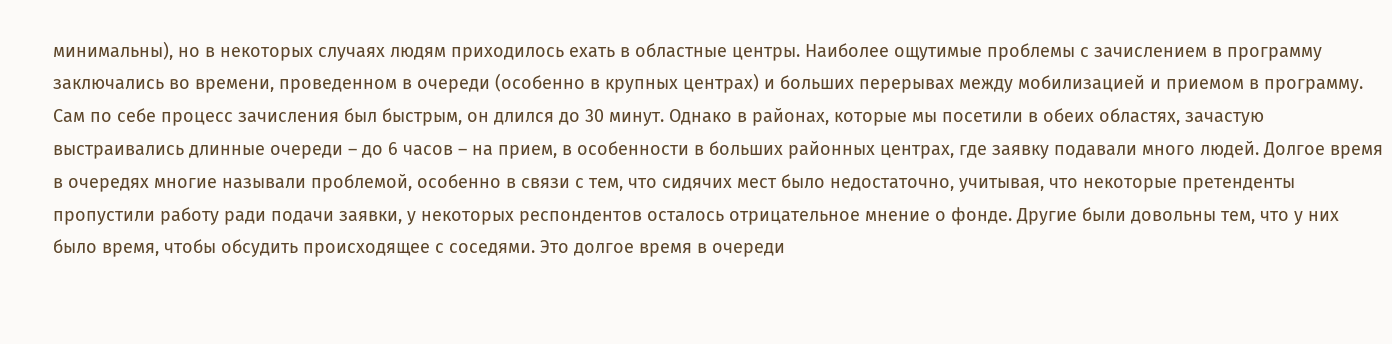минимальны), но в некоторых случаях людям приходилось ехать в областные центры. Наиболее ощутимые проблемы с зачислением в программу заключались во времени, проведенном в очереди (особенно в крупных центрах) и больших перерывах между мобилизацией и приемом в программу. Сам по себе процесс зачисления был быстрым, он длился до 30 минут. Однако в районах, которые мы посетили в обеих областях, зачастую выстраивались длинные очереди – до 6 часов – на прием, в особенности в больших районных центрах, где заявку подавали много людей. Долгое время в очередях многие называли проблемой, особенно в связи с тем, что сидячих мест было недостаточно, учитывая, что некоторые претенденты пропустили работу ради подачи заявки, у некоторых респондентов осталось отрицательное мнение о фонде. Другие были довольны тем, что у них было время, чтобы обсудить происходящее с соседями. Это долгое время в очереди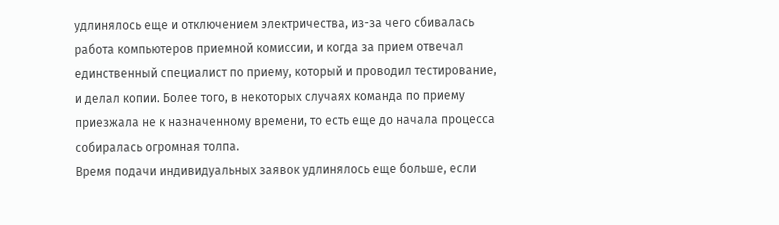удлинялось еще и отключением электричества, из-за чего сбивалась работа компьютеров приемной комиссии, и когда за прием отвечал единственный специалист по приему, который и проводил тестирование, и делал копии. Более того, в некоторых случаях команда по приему приезжала не к назначенному времени, то есть еще до начала процесса собиралась огромная толпа.
Время подачи индивидуальных заявок удлинялось еще больше, если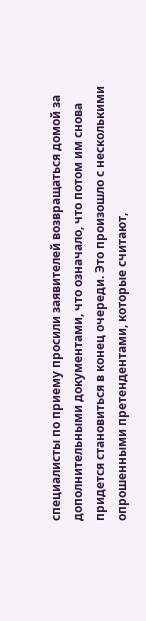специалисты по приему просили заявителей возвращаться домой за дополнительными документами, что означало, что потом им снова придется становиться в конец очереди. Это произошло с несколькими опрошенными претендентами, которые считают,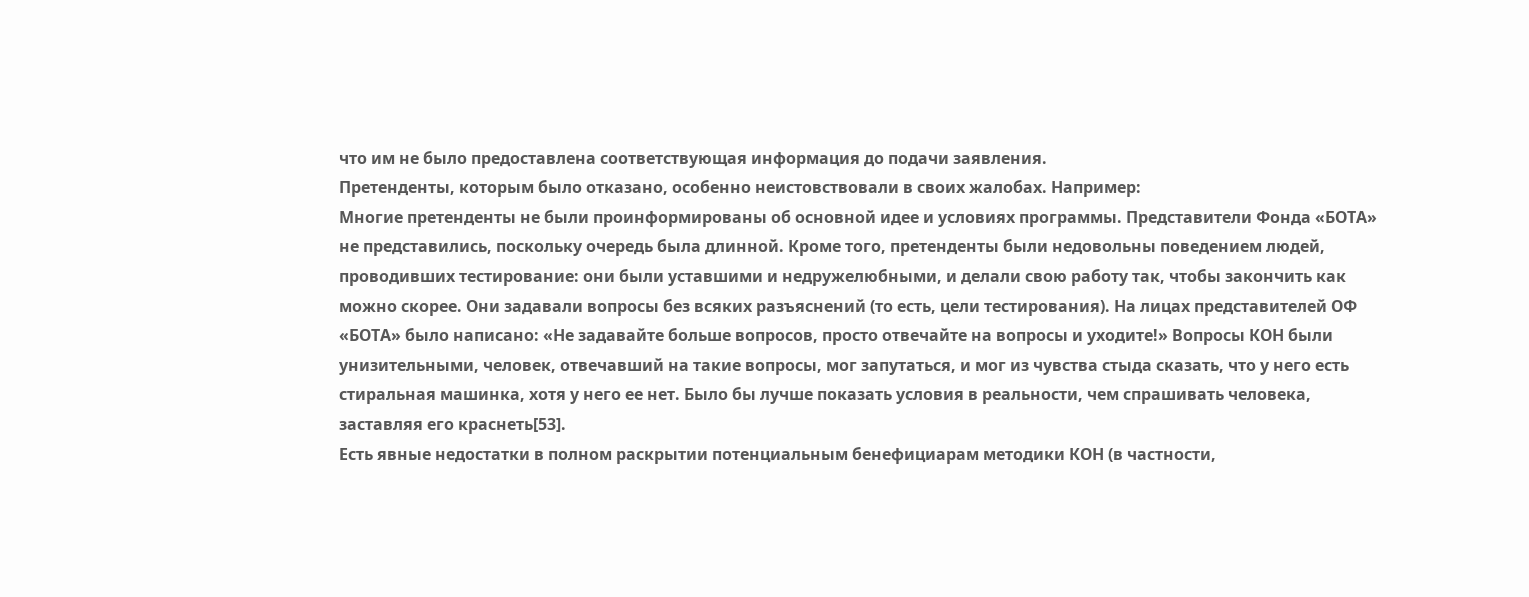что им не было предоставлена соответствующая информация до подачи заявления.
Претенденты, которым было отказано, особенно неистовствовали в своих жалобах. Например:
Многие претенденты не были проинформированы об основной идее и условиях программы. Представители Фонда «БОТА» не представились, поскольку очередь была длинной. Кроме того, претенденты были недовольны поведением людей, проводивших тестирование: они были уставшими и недружелюбными, и делали свою работу так, чтобы закончить как можно скорее. Они задавали вопросы без всяких разъяснений (то есть, цели тестирования). На лицах представителей ОФ «БОТА» было написано: «Не задавайте больше вопросов, просто отвечайте на вопросы и уходите!» Вопросы КОН были унизительными, человек, отвечавший на такие вопросы, мог запутаться, и мог из чувства стыда сказать, что у него есть стиральная машинка, хотя у него ее нет. Было бы лучше показать условия в реальности, чем спрашивать человека, заставляя его краснеть[53].
Есть явные недостатки в полном раскрытии потенциальным бенефициарам методики КОН (в частности,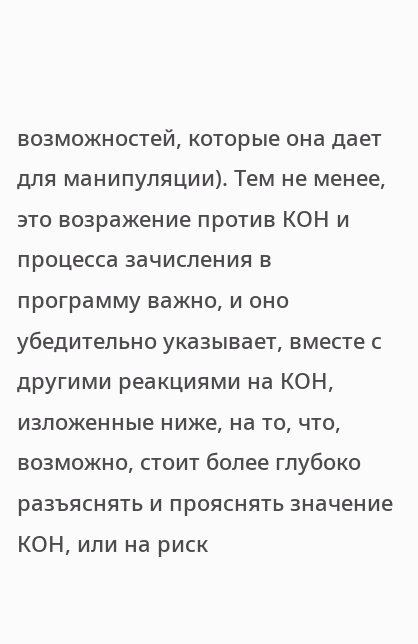возможностей, которые она дает для манипуляции). Тем не менее, это возражение против КОН и процесса зачисления в программу важно, и оно убедительно указывает, вместе с другими реакциями на КОН, изложенные ниже, на то, что, возможно, стоит более глубоко разъяснять и прояснять значение КОН, или на риск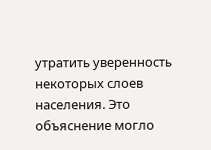утратить уверенность некоторых слоев населения. Это объяснение могло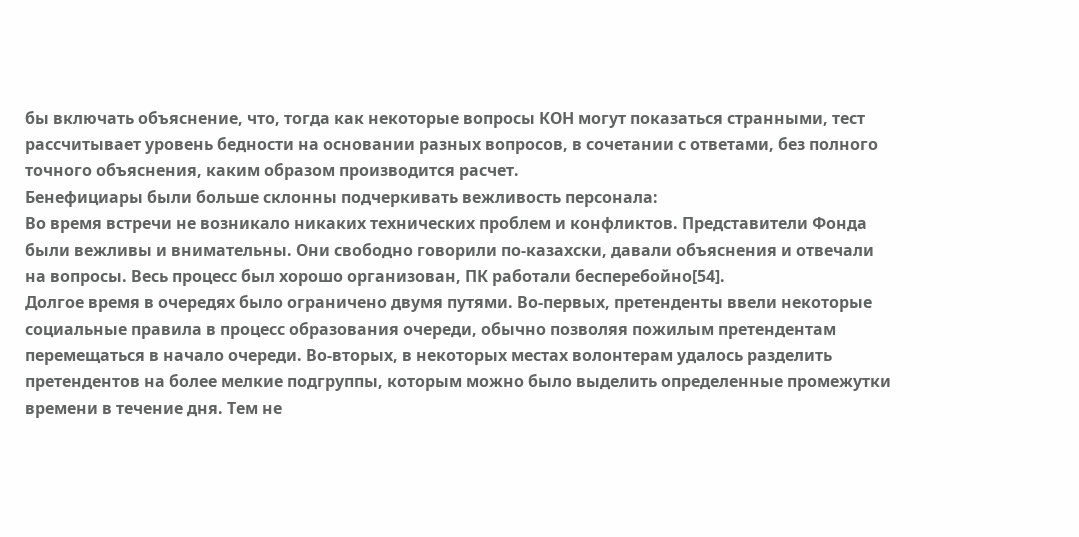бы включать объяснение, что, тогда как некоторые вопросы КОН могут показаться странными, тест рассчитывает уровень бедности на основании разных вопросов, в сочетании с ответами, без полного точного объяснения, каким образом производится расчет.
Бенефициары были больше склонны подчеркивать вежливость персонала:
Во время встречи не возникало никаких технических проблем и конфликтов. Представители Фонда были вежливы и внимательны. Они свободно говорили по-казахски, давали объяснения и отвечали на вопросы. Весь процесс был хорошо организован, ПК работали бесперебойно[54].
Долгое время в очередях было ограничено двумя путями. Во-первых, претенденты ввели некоторые социальные правила в процесс образования очереди, обычно позволяя пожилым претендентам перемещаться в начало очереди. Во-вторых, в некоторых местах волонтерам удалось разделить претендентов на более мелкие подгруппы, которым можно было выделить определенные промежутки времени в течение дня. Тем не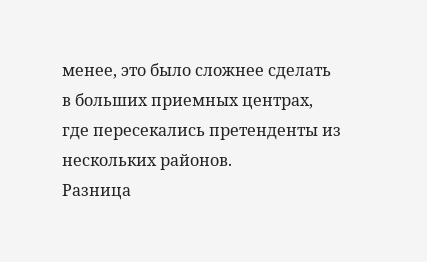менее, это было сложнее сделать в больших приемных центрах, где пересекались претенденты из нескольких районов.
Разница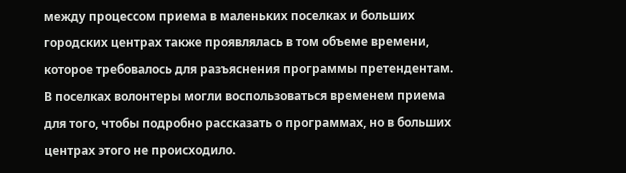между процессом приема в маленьких поселках и больших городских центрах также проявлялась в том объеме времени, которое требовалось для разъяснения программы претендентам. В поселках волонтеры могли воспользоваться временем приема для того, чтобы подробно рассказать о программах, но в больших центрах этого не происходило.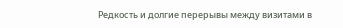Редкость и долгие перерывы между визитами в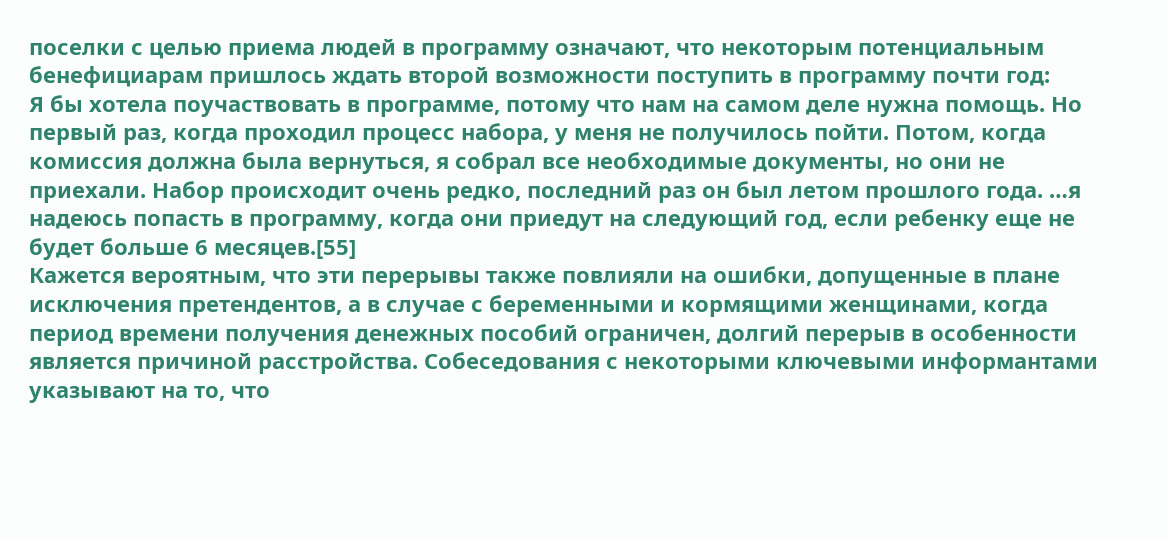поселки с целью приема людей в программу означают, что некоторым потенциальным бенефициарам пришлось ждать второй возможности поступить в программу почти год:
Я бы хотела поучаствовать в программе, потому что нам на самом деле нужна помощь. Но первый раз, когда проходил процесс набора, у меня не получилось пойти. Потом, когда комиссия должна была вернуться, я собрал все необходимые документы, но они не приехали. Набор происходит очень редко, последний раз он был летом прошлого года. …я надеюсь попасть в программу, когда они приедут на следующий год, если ребенку еще не будет больше 6 месяцев.[55]
Кажется вероятным, что эти перерывы также повлияли на ошибки, допущенные в плане исключения претендентов, а в случае с беременными и кормящими женщинами, когда период времени получения денежных пособий ограничен, долгий перерыв в особенности является причиной расстройства. Собеседования с некоторыми ключевыми информантами указывают на то, что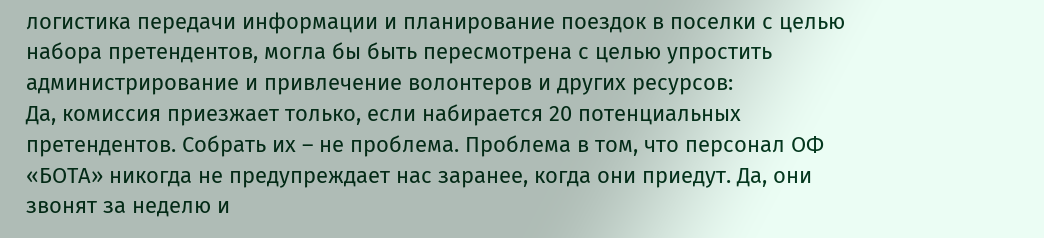логистика передачи информации и планирование поездок в поселки с целью набора претендентов, могла бы быть пересмотрена с целью упростить администрирование и привлечение волонтеров и других ресурсов:
Да, комиссия приезжает только, если набирается 20 потенциальных претендентов. Собрать их – не проблема. Проблема в том, что персонал ОФ «БОТА» никогда не предупреждает нас заранее, когда они приедут. Да, они звонят за неделю и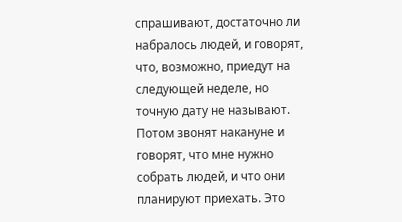спрашивают, достаточно ли набралось людей, и говорят, что, возможно, приедут на следующей неделе, но точную дату не называют. Потом звонят накануне и говорят, что мне нужно собрать людей, и что они планируют приехать. Это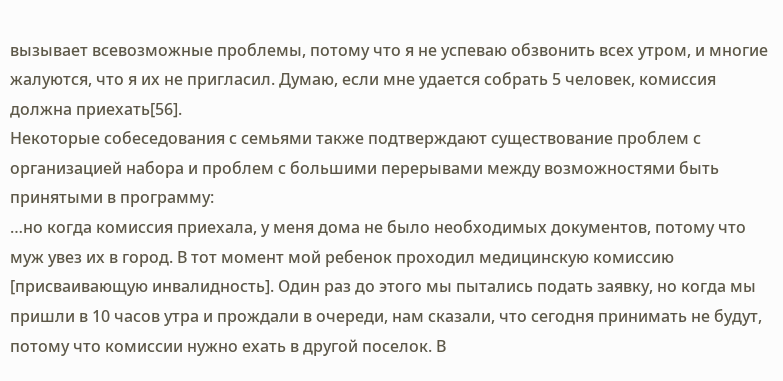вызывает всевозможные проблемы, потому что я не успеваю обзвонить всех утром, и многие жалуются, что я их не пригласил. Думаю, если мне удается собрать 5 человек, комиссия должна приехать[56].
Некоторые собеседования с семьями также подтверждают существование проблем с организацией набора и проблем с большими перерывами между возможностями быть принятыми в программу:
…но когда комиссия приехала, у меня дома не было необходимых документов, потому что муж увез их в город. В тот момент мой ребенок проходил медицинскую комиссию [присваивающую инвалидность]. Один раз до этого мы пытались подать заявку, но когда мы пришли в 10 часов утра и прождали в очереди, нам сказали, что сегодня принимать не будут, потому что комиссии нужно ехать в другой поселок. В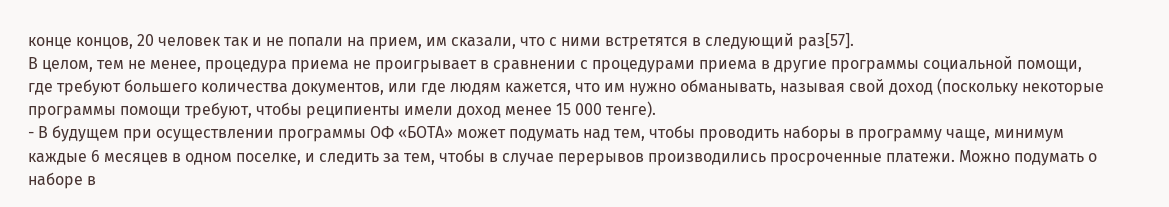конце концов, 20 человек так и не попали на прием, им сказали, что с ними встретятся в следующий раз[57].
В целом, тем не менее, процедура приема не проигрывает в сравнении с процедурами приема в другие программы социальной помощи, где требуют большего количества документов, или где людям кажется, что им нужно обманывать, называя свой доход (поскольку некоторые программы помощи требуют, чтобы реципиенты имели доход менее 15 000 тенге).
- В будущем при осуществлении программы ОФ «БОТА» может подумать над тем, чтобы проводить наборы в программу чаще, минимум каждые 6 месяцев в одном поселке, и следить за тем, чтобы в случае перерывов производились просроченные платежи. Можно подумать о наборе в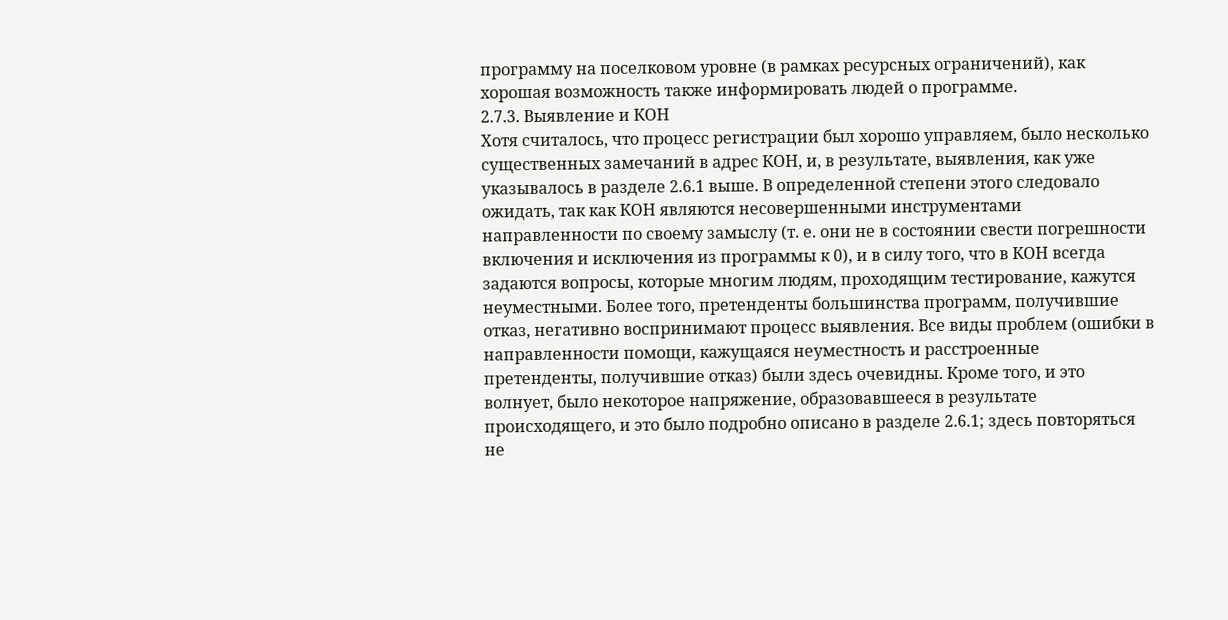программу на поселковом уровне (в рамках ресурсных ограничений), как хорошая возможность также информировать людей о программе.
2.7.3. Выявление и КОН
Хотя считалось, что процесс регистрации был хорошо управляем, было несколько существенных замечаний в адрес КОН, и, в результате, выявления, как уже указывалось в разделе 2.6.1 выше. В определенной степени этого следовало ожидать, так как КОН являются несовершенными инструментами направленности по своему замыслу (т. е. они не в состоянии свести погрешности включения и исключения из программы к 0), и в силу того, что в КОН всегда задаются вопросы, которые многим людям, проходящим тестирование, кажутся неуместными. Более того, претенденты большинства программ, получившие отказ, негативно воспринимают процесс выявления. Все виды проблем (ошибки в направленности помощи, кажущаяся неуместность и расстроенные претенденты, получившие отказ) были здесь очевидны. Кроме того, и это волнует, было некоторое напряжение, образовавшееся в результате происходящего, и это было подробно описано в разделе 2.6.1; здесь повторяться не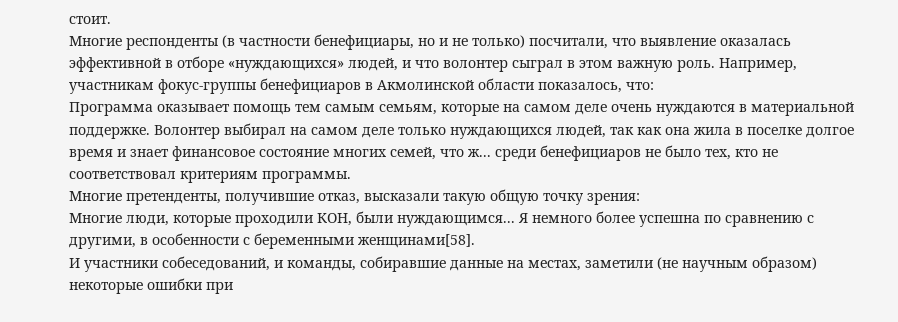стоит.
Многие респонденты (в частности бенефициары, но и не только) посчитали, что выявление оказалась эффективной в отборе «нуждающихся» людей, и что волонтер сыграл в этом важную роль. Например, участникам фокус-группы бенефициаров в Акмолинской области показалось, что:
Программа оказывает помощь тем самым семьям, которые на самом деле очень нуждаются в материальной поддержке. Волонтер выбирал на самом деле только нуждающихся людей, так как она жила в поселке долгое время и знает финансовое состояние многих семей, что ж... среди бенефициаров не было тех, кто не соответствовал критериям программы.
Многие претенденты, получившие отказ, высказали такую общую точку зрения:
Многие люди, которые проходили КОН, были нуждающимся... Я немного более успешна по сравнению с другими, в особенности с беременными женщинами[58].
И участники собеседований, и команды, собиравшие данные на местах, заметили (не научным образом) некоторые ошибки при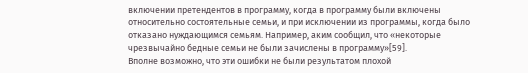включении претендентов в программу, когда в программу были включены относительно состоятельные семьи, и при исключении из программы, когда было отказано нуждающимся семьям. Например, аким сообщил, что «некоторые чрезвычайно бедные семьи не были зачислены в программу»[59].
Вполне возможно, что эти ошибки не были результатом плохой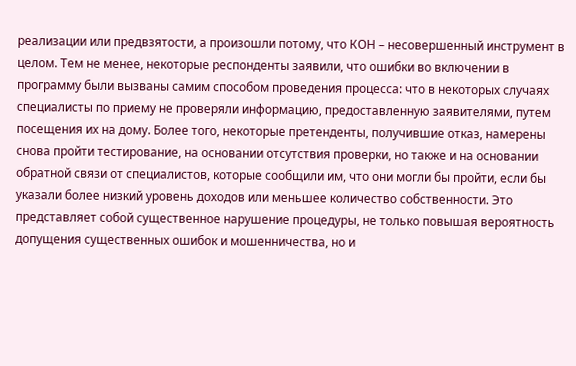реализации или предвзятости, а произошли потому, что КОН – несовершенный инструмент в целом. Тем не менее, некоторые респонденты заявили, что ошибки во включении в программу были вызваны самим способом проведения процесса: что в некоторых случаях специалисты по приему не проверяли информацию, предоставленную заявителями, путем посещения их на дому. Более того, некоторые претенденты, получившие отказ, намерены снова пройти тестирование, на основании отсутствия проверки, но также и на основании обратной связи от специалистов, которые сообщили им, что они могли бы пройти, если бы указали более низкий уровень доходов или меньшее количество собственности. Это представляет собой существенное нарушение процедуры, не только повышая вероятность допущения существенных ошибок и мошенничества, но и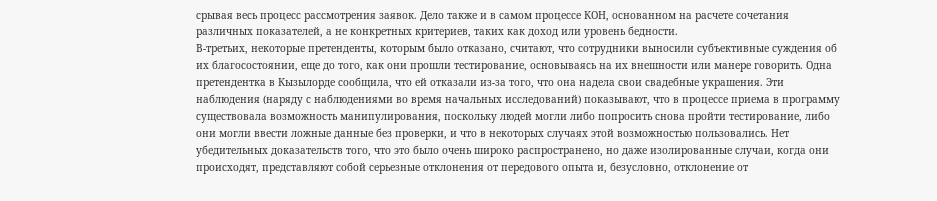срывая весь процесс рассмотрения заявок. Дело также и в самом процессе КОН, основанном на расчете сочетания различных показателей, а не конкретных критериев, таких как доход или уровень бедности.
В-третьих, некоторые претенденты, которым было отказано, считают, что сотрудники выносили субъективные суждения об их благосостоянии, еще до того, как они прошли тестирование, основываясь на их внешности или манере говорить. Одна претендентка в Кызылорде сообщила, что ей отказали из-за того, что она надела свои свадебные украшения. Эти наблюдения (наряду с наблюдениями во время начальных исследований) показывают, что в процессе приема в программу существовала возможность манипулирования, поскольку людей могли либо попросить снова пройти тестирование, либо они могли ввести ложные данные без проверки, и что в некоторых случаях этой возможностью пользовались. Нет убедительных доказательств того, что это было очень широко распространено, но даже изолированные случаи, когда они происходят, представляют собой серьезные отклонения от передового опыта и, безусловно, отклонение от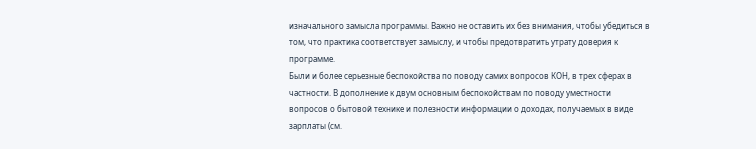изначального замысла программы. Важно не оставить их без внимания, чтобы убедиться в том, что практика соответствует замыслу, и чтобы предотвратить утрату доверия к программе.
Были и более серьезные беспокойства по поводу самих вопросов КОН, в трех сферах в частности. В дополнение к двум основным беспокойствам по поводу уместности вопросов о бытовой технике и полезности информации о доходах, получаемых в виде зарплаты (см.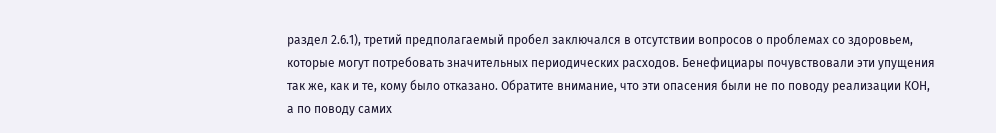раздел 2.6.1), третий предполагаемый пробел заключался в отсутствии вопросов о проблемах со здоровьем, которые могут потребовать значительных периодических расходов. Бенефициары почувствовали эти упущения так же, как и те, кому было отказано. Обратите внимание, что эти опасения были не по поводу реализации КОН, а по поводу самих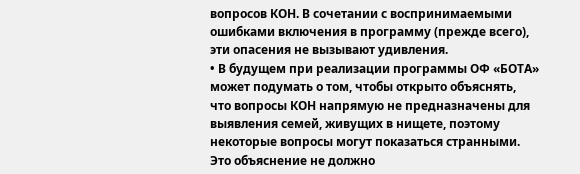вопросов КОН. В сочетании с воспринимаемыми ошибками включения в программу (прежде всего), эти опасения не вызывают удивления.
• В будущем при реализации программы ОФ «БОТА» может подумать о том, чтобы открыто объяснять, что вопросы КОН напрямую не предназначены для выявления семей, живущих в нищете, поэтому некоторые вопросы могут показаться странными. Это объяснение не должно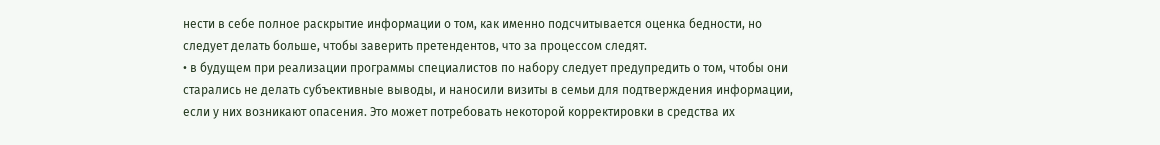нести в себе полное раскрытие информации о том, как именно подсчитывается оценка бедности, но следует делать больше, чтобы заверить претендентов, что за процессом следят.
• в будущем при реализации программы специалистов по набору следует предупредить о том, чтобы они старались не делать субъективные выводы, и наносили визиты в семьи для подтверждения информации, если у них возникают опасения. Это может потребовать некоторой корректировки в средства их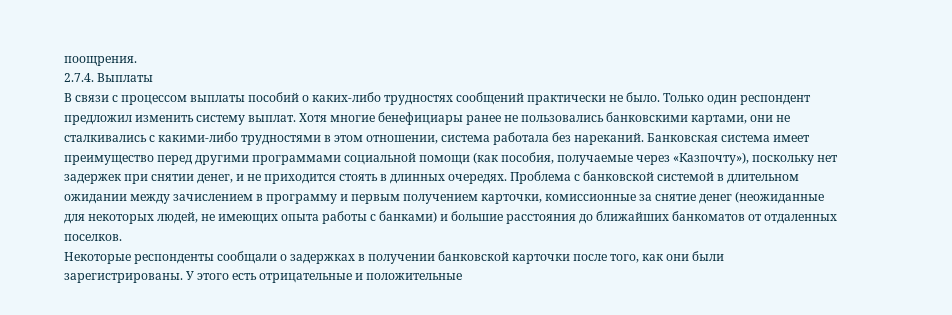поощрения.
2.7.4. Выплаты
В связи с процессом выплаты пособий о каких-либо трудностях сообщений практически не было. Только один респондент предложил изменить систему выплат. Хотя многие бенефициары ранее не пользовались банковскими картами, они не сталкивались с какими-либо трудностями в этом отношении, система работала без нареканий. Банковская система имеет преимущество перед другими программами социальной помощи (как пособия, получаемые через «Казпочту»), поскольку нет задержек при снятии денег, и не приходится стоять в длинных очередях. Проблема с банковской системой в длительном ожидании между зачислением в программу и первым получением карточки, комиссионные за снятие денег (неожиданные для некоторых людей, не имеющих опыта работы с банками) и большие расстояния до ближайших банкоматов от отдаленных поселков.
Некоторые респонденты сообщали о задержках в получении банковской карточки после того, как они были зарегистрированы. У этого есть отрицательные и положительные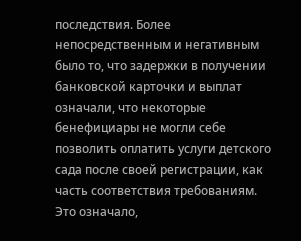последствия. Более непосредственным и негативным было то, что задержки в получении банковской карточки и выплат означали, что некоторые бенефициары не могли себе позволить оплатить услуги детского сада после своей регистрации, как часть соответствия требованиям. Это означало,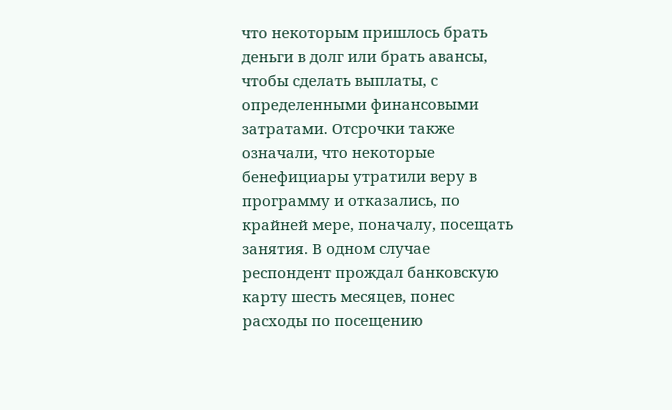что некоторым пришлось брать деньги в долг или брать авансы, чтобы сделать выплаты, с определенными финансовыми затратами. Отсрочки также означали, что некоторые бенефициары утратили веру в программу и отказались, по крайней мере, поначалу, посещать занятия. В одном случае респондент прождал банковскую карту шесть месяцев, понес расходы по посещению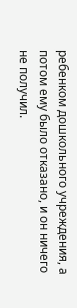ребенком дошкольного учреждения, а потом ему было отказано, и он ничего не получил.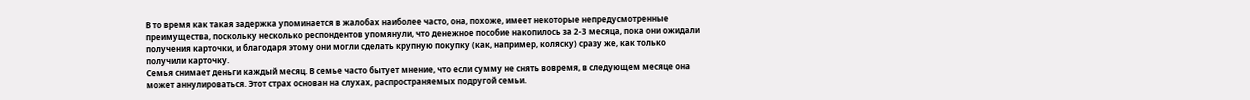В то время как такая задержка упоминается в жалобах наиболее часто, она, похоже, имеет некоторые непредусмотренные преимущества, поскольку несколько респондентов упомянули, что денежное пособие накопилось за 2-3 месяца, пока они ожидали получения карточки, и благодаря этому они могли сделать крупную покупку (как, например, коляску) сразу же, как только получили карточку.
Семья снимает деньги каждый месяц. В семье часто бытует мнение, что если сумму не снять вовремя, в следующем месяце она может аннулироваться. Этот страх основан на слухах, распространяемых подругой семьи.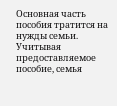Основная часть пособия тратится на нужды семьи. Учитывая предоставляемое пособие, семья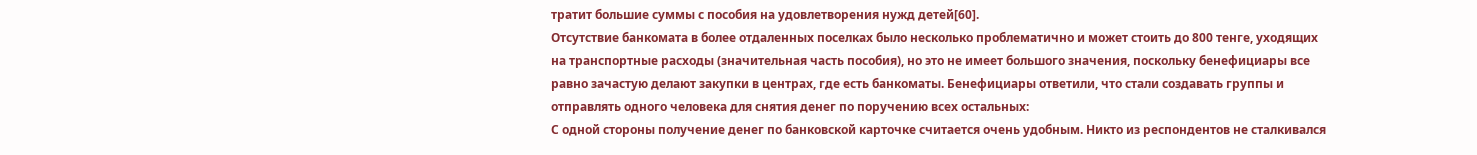тратит большие суммы с пособия на удовлетворения нужд детей[60].
Отсутствие банкомата в более отдаленных поселках было несколько проблематично и может стоить до 800 тенге, уходящих на транспортные расходы (значительная часть пособия), но это не имеет большого значения, поскольку бенефициары все равно зачастую делают закупки в центрах, где есть банкоматы. Бенефициары ответили, что стали создавать группы и отправлять одного человека для снятия денег по поручению всех остальных:
С одной стороны получение денег по банковской карточке считается очень удобным. Никто из респондентов не сталкивался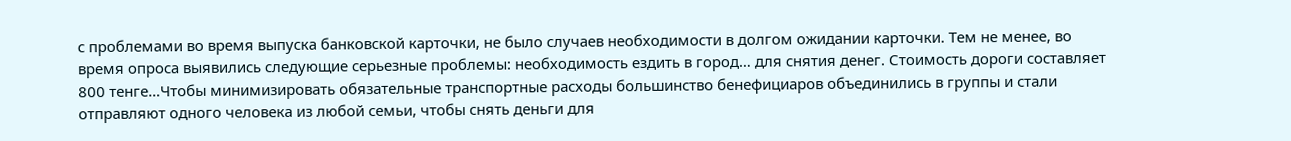с проблемами во время выпуска банковской карточки, не было случаев необходимости в долгом ожидании карточки. Тем не менее, во время опроса выявились следующие серьезные проблемы: необходимость ездить в город… для снятия денег. Стоимость дороги составляет 800 тенге…Чтобы минимизировать обязательные транспортные расходы большинство бенефициаров объединились в группы и стали отправляют одного человека из любой семьи, чтобы снять деньги для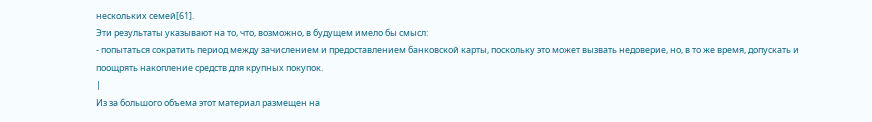нескольких семей[61].
Эти результаты указывают на то, что, возможно, в будущем имело бы смысл:
- попытаться сократить период между зачислением и предоставлением банковской карты, поскольку это может вызвать недоверие, но, в то же время, допускать и поощрять накопление средств для крупных покупок.
|
Из за большого объема этот материал размещен на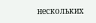нескольких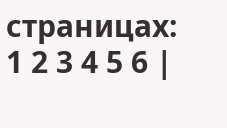страницах:
1 2 3 4 5 6 |